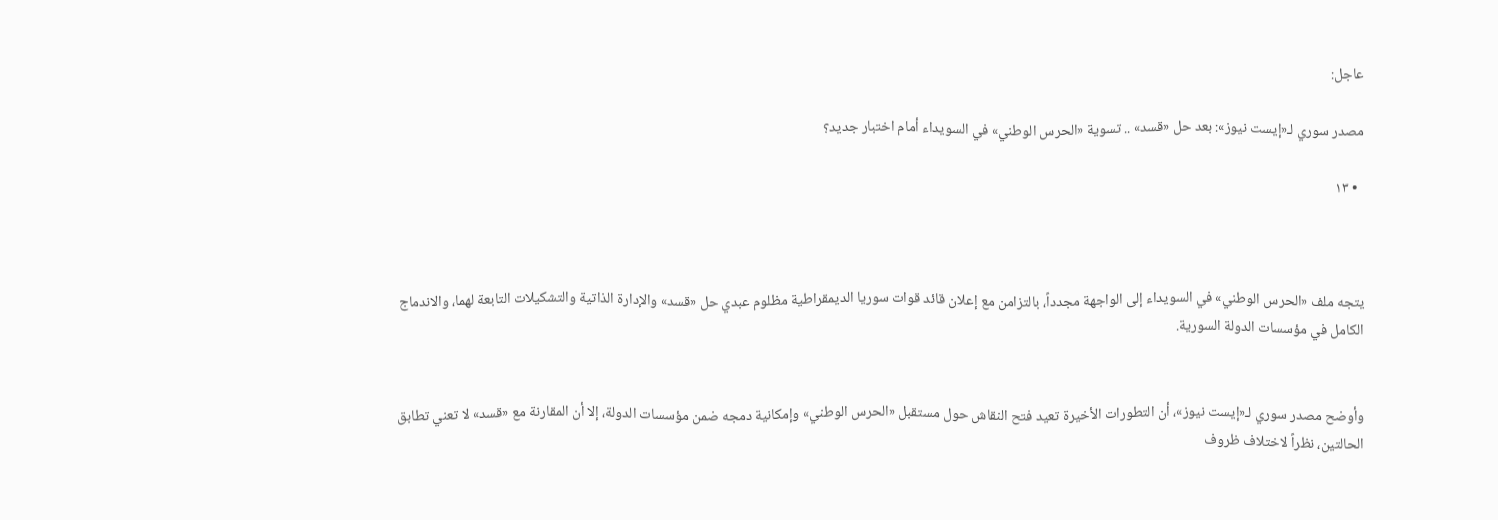عاجل:

مصدر سوري لـ«إيست نيوز»: بعد حل «قسد» .. تسوية «الحرس الوطني» في السويداء أمام اختبار جديد؟

  • ١٣



يتجه ملف «الحرس الوطني» في السويداء إلى الواجهة مجدداً، بالتزامن مع إعلان قائد قوات سوريا الديمقراطية مظلوم عبدي حل «قسد» والإدارة الذاتية والتشكيلات التابعة لهما، والاندماج الكامل في مؤسسات الدولة السورية.


وأوضح مصدر سوري لـ«إيست نيوز»، أن التطورات الأخيرة تعيد فتح النقاش حول مستقبل «الحرس الوطني» وإمكانية دمجه ضمن مؤسسات الدولة، إلا أن المقارنة مع «قسد» لا تعني تطابق الحالتين، نظراً لاختلاف ظروف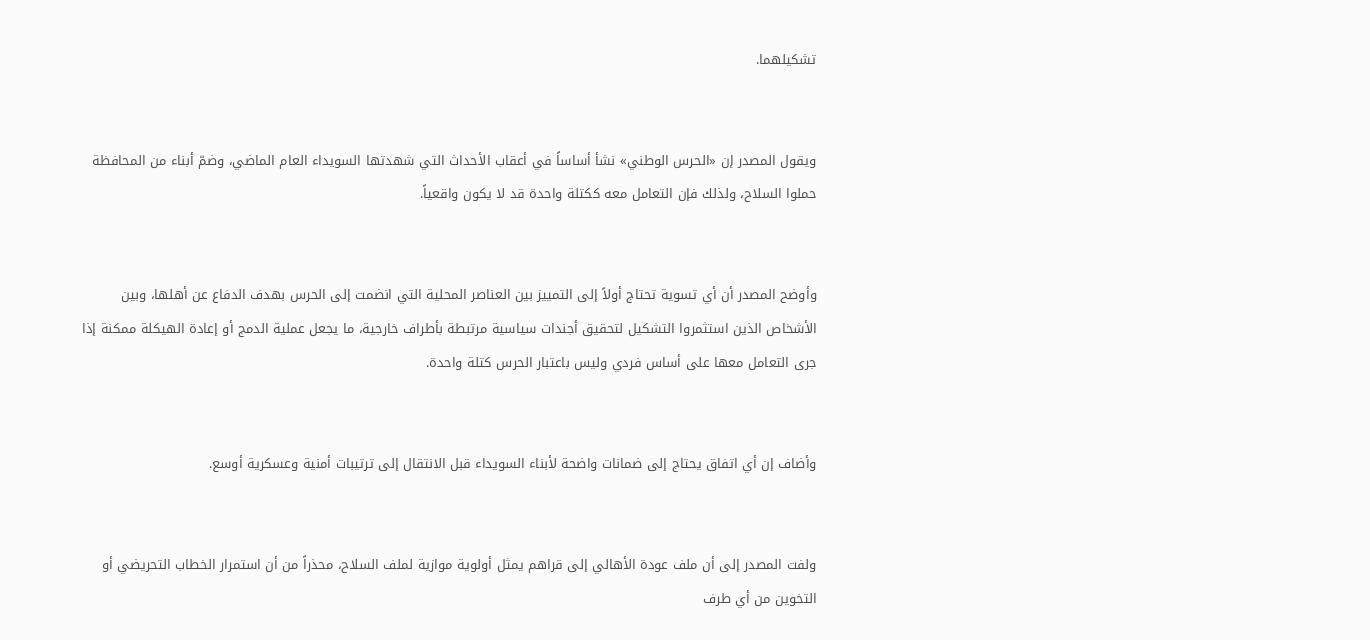تشكيلهما.


ويقول المصدر إن «الحرس الوطني» نشأ أساساً في أعقاب الأحداث التي شهدتها السويداء العام الماضي، وضمّ أبناء من المحافظة حملوا السلاح، ولذلك فإن التعامل معه ككتلة واحدة قد لا يكون واقعياً.


وأوضح المصدر أن أي تسوية تحتاج أولاً إلى التمييز بين العناصر المحلية التي انضمت إلى الحرس بهدف الدفاع عن أهلها، وبين الأشخاص الذين استثمروا التشكيل لتحقيق أجندات سياسية مرتبطة بأطراف خارجية، ما يجعل عملية الدمج أو إعادة الهيكلة ممكنة إذا جرى التعامل معها على أساس فردي وليس باعتبار الحرس كتلة واحدة.


وأضاف إن أي اتفاق يحتاج إلى ضمانات واضحة لأبناء السويداء قبل الانتقال إلى ترتيبات أمنية وعسكرية أوسع.


ولفت المصدر إلى أن ملف عودة الأهالي إلى قراهم يمثل أولوية موازية لملف السلاح، محذراً من أن استمرار الخطاب التحريضي أو التخوين من أي طرف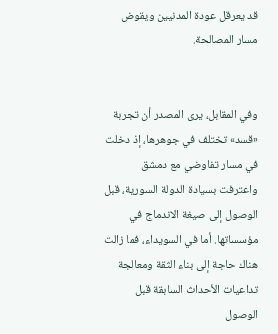قد يعرقل عودة المدنيين ويقوض مسار المصالحة.


وفي المقابل، يرى المصدر أن تجربة «قسد» تختلف في جوهرها، إذ دخلت في مسار تفاوضي مع دمشق واعترفت بسيادة الدولة السورية، قبل الوصول إلى صيغة الاندماج في مؤسساتها. أما في السويداء، فما زالت هناك حاجة إلى بناء الثقة ومعالجة تداعيات الأحداث السابقة قبل الوصول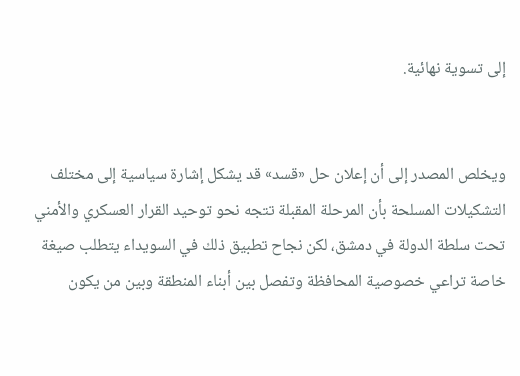إلى تسوية نهائية.


ويخلص المصدر إلى أن إعلان حل «قسد» قد يشكل إشارة سياسية إلى مختلف التشكيلات المسلحة بأن المرحلة المقبلة تتجه نحو توحيد القرار العسكري والأمني تحت سلطة الدولة في دمشق، لكن نجاح تطبيق ذلك في السويداء يتطلب صيغة خاصة تراعي خصوصية المحافظة وتفصل بين أبناء المنطقة وبين من يكون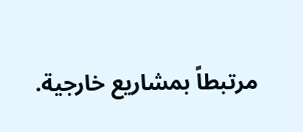مرتبطاً بمشاريع خارجية.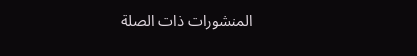المنشورات ذات الصلة